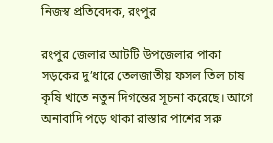নিজস্ব প্রতিবেদক, রংপুর

রংপুর জেলার আটটি উপজেলার পাকা সড়কের দু’ধারে তেলজাতীয় ফসল তিল চাষ কৃষি খাতে নতুন দিগন্তের সূচনা করেছে। আগে অনাবাদি পড়ে থাকা রাস্তার পাশের সরু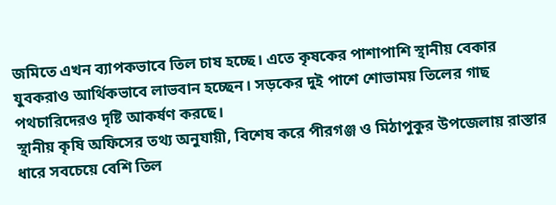জমিতে এখন ব্যাপকভাবে তিল চাষ হচ্ছে। এতে কৃষকের পাশাপাশি স্থানীয় বেকার যুবকরাও আর্থিকভাবে লাভবান হচ্ছেন। সড়কের দুই পাশে শোভাময় তিলের গাছ পথচারিদেরও দৃষ্টি আকর্ষণ করছে।
স্থানীয় কৃষি অফিসের তথ্য অনুযায়ী, বিশেষ করে পীরগঞ্জ ও মিঠাপুকুর উপজেলায় রাস্তার ধারে সবচেয়ে বেশি তিল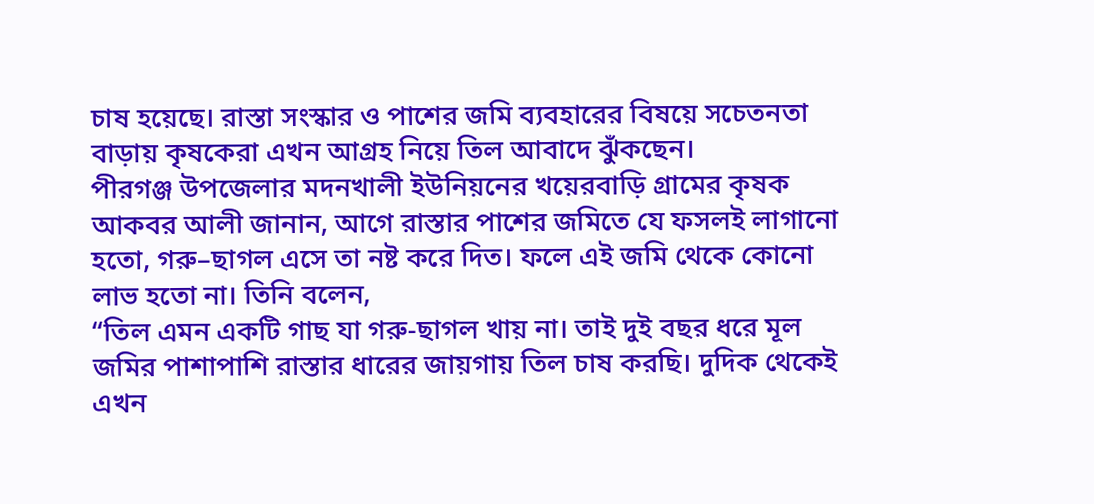চাষ হয়েছে। রাস্তা সংস্কার ও পাশের জমি ব্যবহারের বিষয়ে সচেতনতা বাড়ায় কৃষকেরা এখন আগ্রহ নিয়ে তিল আবাদে ঝুঁকছেন।
পীরগঞ্জ উপজেলার মদনখালী ইউনিয়নের খয়েরবাড়ি গ্রামের কৃষক আকবর আলী জানান, আগে রাস্তার পাশের জমিতে যে ফসলই লাগানো হতো, গরু–ছাগল এসে তা নষ্ট করে দিত। ফলে এই জমি থেকে কোনো লাভ হতো না। তিনি বলেন,
“তিল এমন একটি গাছ যা গরু-ছাগল খায় না। তাই দুই বছর ধরে মূল জমির পাশাপাশি রাস্তার ধারের জায়গায় তিল চাষ করছি। দুদিক থেকেই এখন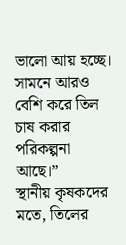ভালো আয় হচ্ছে। সামনে আরও বেশি করে তিল চাষ করার পরিকল্পনা আছে।”
স্থানীয় কৃষকদের মতে, তিলের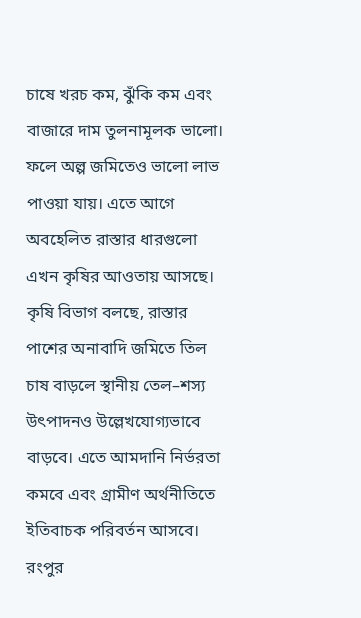চাষে খরচ কম, ঝুঁকি কম এবং বাজারে দাম তুলনামূলক ভালো। ফলে অল্প জমিতেও ভালো লাভ পাওয়া যায়। এতে আগে অবহেলিত রাস্তার ধারগুলো এখন কৃষির আওতায় আসছে।
কৃষি বিভাগ বলছে, রাস্তার পাশের অনাবাদি জমিতে তিল চাষ বাড়লে স্থানীয় তেল–শস্য উৎপাদনও উল্লেখযোগ্যভাবে বাড়বে। এতে আমদানি নির্ভরতা কমবে এবং গ্রামীণ অর্থনীতিতে ইতিবাচক পরিবর্তন আসবে।
রংপুর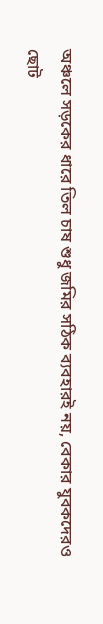অঞ্চলে সড়কের ধারে তিল চাষ শুধু জমির সঠিক ব্যবহারই নয়, বেকার যুবকদেরও ছোট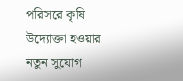পরিসরে কৃষি উদ্যোক্তা হওয়ার নতুন সুযোগ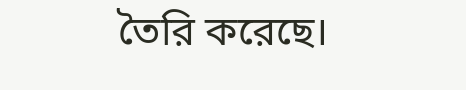তৈরি করেছে।